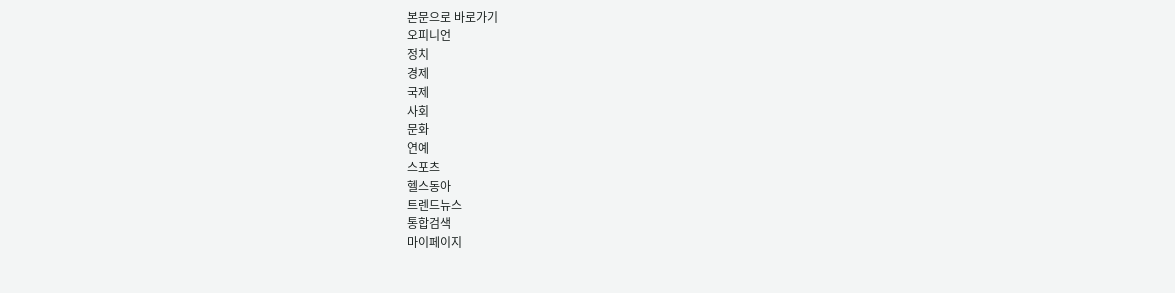본문으로 바로가기
오피니언
정치
경제
국제
사회
문화
연예
스포츠
헬스동아
트렌드뉴스
통합검색
마이페이지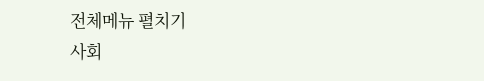전체메뉴 펼치기
사회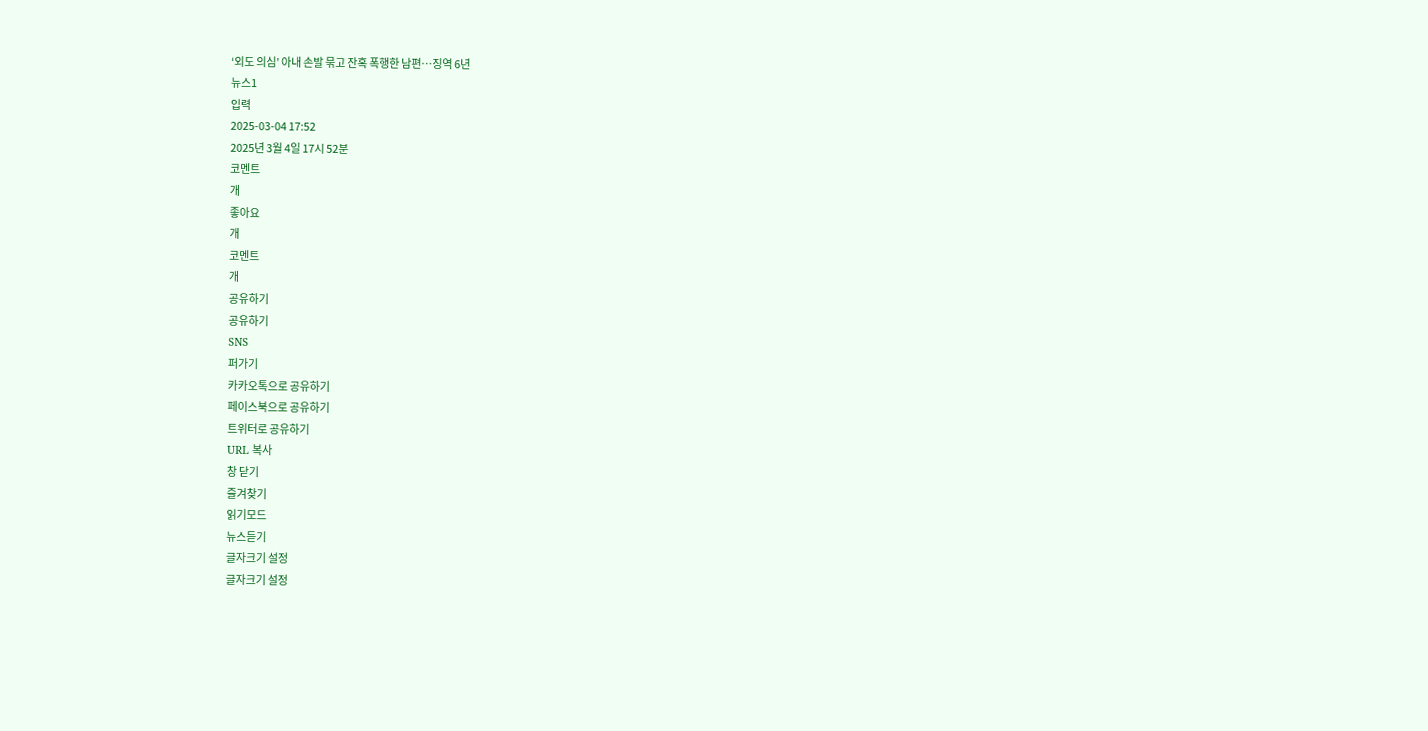‘외도 의심’ 아내 손발 묶고 잔혹 폭행한 남편…징역 6년
뉴스1
입력
2025-03-04 17:52
2025년 3월 4일 17시 52분
코멘트
개
좋아요
개
코멘트
개
공유하기
공유하기
SNS
퍼가기
카카오톡으로 공유하기
페이스북으로 공유하기
트위터로 공유하기
URL 복사
창 닫기
즐겨찾기
읽기모드
뉴스듣기
글자크기 설정
글자크기 설정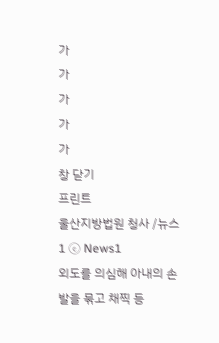가
가
가
가
가
창 닫기
프린트
울산지방법원 청사 /뉴스1 ⓒ News1
외도를 의심해 아내의 손발을 묶고 채찍 등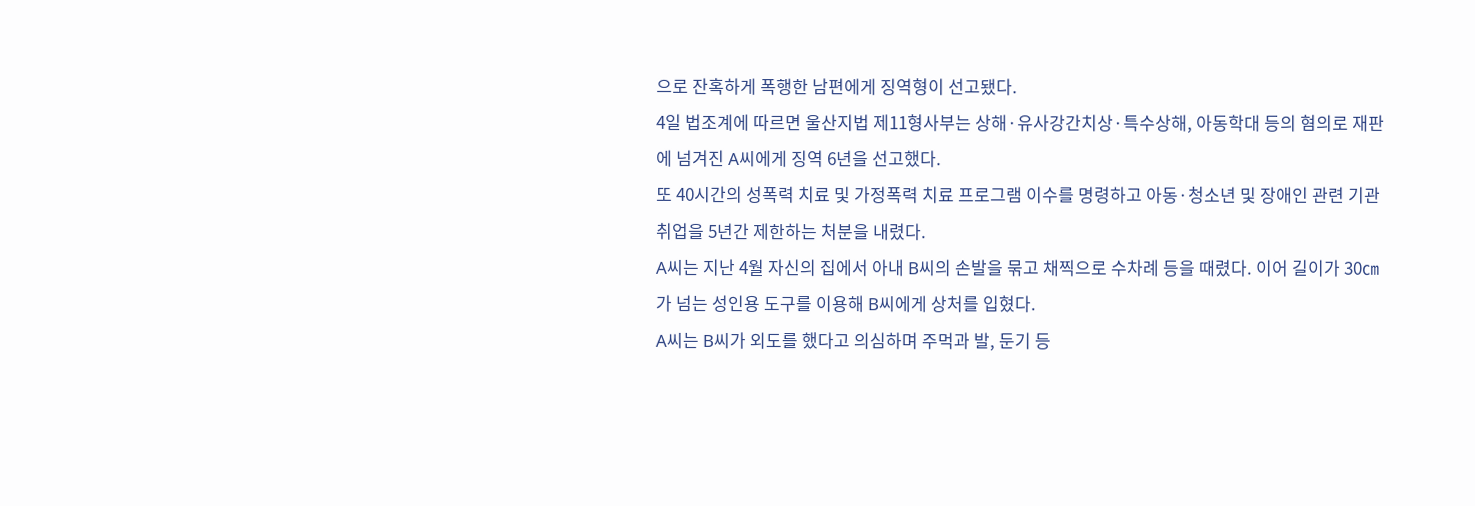으로 잔혹하게 폭행한 남편에게 징역형이 선고됐다.
4일 법조계에 따르면 울산지법 제11형사부는 상해·유사강간치상·특수상해, 아동학대 등의 혐의로 재판에 넘겨진 A씨에게 징역 6년을 선고했다.
또 40시간의 성폭력 치료 및 가정폭력 치료 프로그램 이수를 명령하고 아동·청소년 및 장애인 관련 기관 취업을 5년간 제한하는 처분을 내렸다.
A씨는 지난 4월 자신의 집에서 아내 B씨의 손발을 묶고 채찍으로 수차례 등을 때렸다. 이어 길이가 30㎝가 넘는 성인용 도구를 이용해 B씨에게 상처를 입혔다.
A씨는 B씨가 외도를 했다고 의심하며 주먹과 발, 둔기 등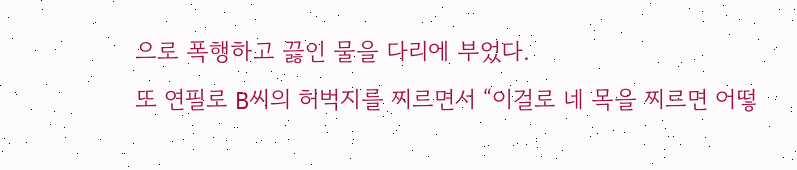으로 폭행하고 끓인 물을 다리에 부었다.
또 연필로 B씨의 허벅지를 찌르면서 “이걸로 네 목을 찌르면 어떻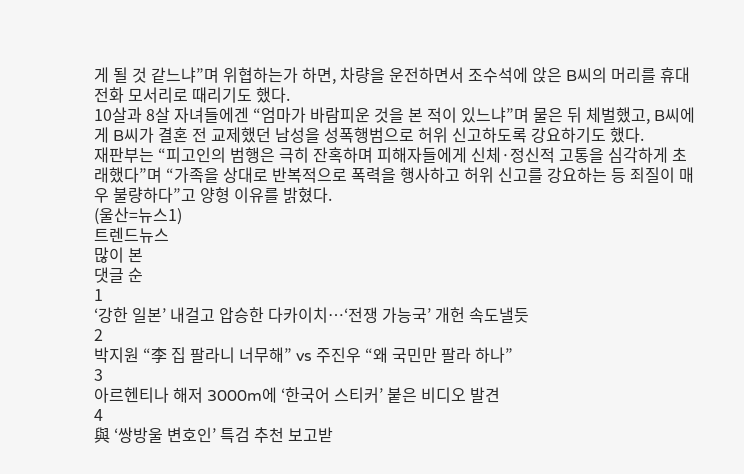게 될 것 같느냐”며 위협하는가 하면, 차량을 운전하면서 조수석에 앉은 B씨의 머리를 휴대전화 모서리로 때리기도 했다.
10살과 8살 자녀들에겐 “엄마가 바람피운 것을 본 적이 있느냐”며 물은 뒤 체벌했고, B씨에게 B씨가 결혼 전 교제했던 남성을 성폭행범으로 허위 신고하도록 강요하기도 했다.
재판부는 “피고인의 범행은 극히 잔혹하며 피해자들에게 신체·정신적 고통을 심각하게 초래했다”며 “가족을 상대로 반복적으로 폭력을 행사하고 허위 신고를 강요하는 등 죄질이 매우 불량하다”고 양형 이유를 밝혔다.
(울산=뉴스1)
트렌드뉴스
많이 본
댓글 순
1
‘강한 일본’ 내걸고 압승한 다카이치…‘전쟁 가능국’ 개헌 속도낼듯
2
박지원 “李 집 팔라니 너무해” vs 주진우 “왜 국민만 팔라 하나”
3
아르헨티나 해저 3000m에 ‘한국어 스티커’ 붙은 비디오 발견
4
與 ‘쌍방울 변호인’ 특검 추천 보고받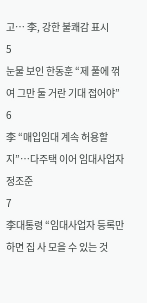고… 李, 강한 불쾌감 표시
5
눈물 보인 한동훈 “제 풀에 꺾여 그만 둘 거란 기대 접어야”
6
李 “매입임대 계속 허용할지”…다주택 이어 임대사업자 정조준
7
李대통령 “임대사업자 등록만 하면 집 사 모을 수 있는 것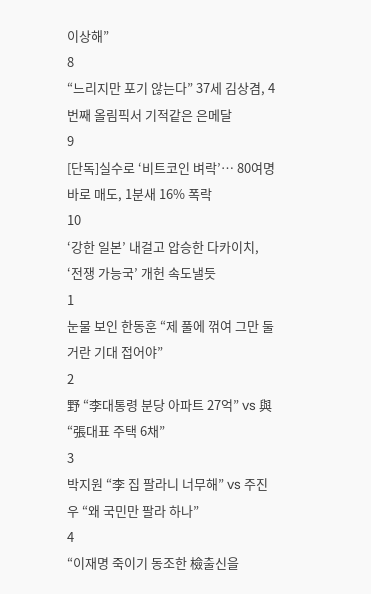이상해”
8
“느리지만 포기 않는다” 37세 김상겸, 4번째 올림픽서 기적같은 은메달
9
[단독]실수로 ‘비트코인 벼락’… 80여명 바로 매도, 1분새 16% 폭락
10
‘강한 일본’ 내걸고 압승한 다카이치, ‘전쟁 가능국’ 개헌 속도낼듯
1
눈물 보인 한동훈 “제 풀에 꺾여 그만 둘 거란 기대 접어야”
2
野 “李대통령 분당 아파트 27억” vs 與 “張대표 주택 6채”
3
박지원 “李 집 팔라니 너무해” vs 주진우 “왜 국민만 팔라 하나”
4
“이재명 죽이기 동조한 檢출신을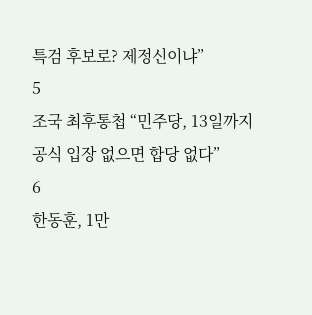특검 후보로? 제정신이냐”
5
조국 최후통첩 “민주당, 13일까지 공식 입장 없으면 합당 없다”
6
한동훈, 1만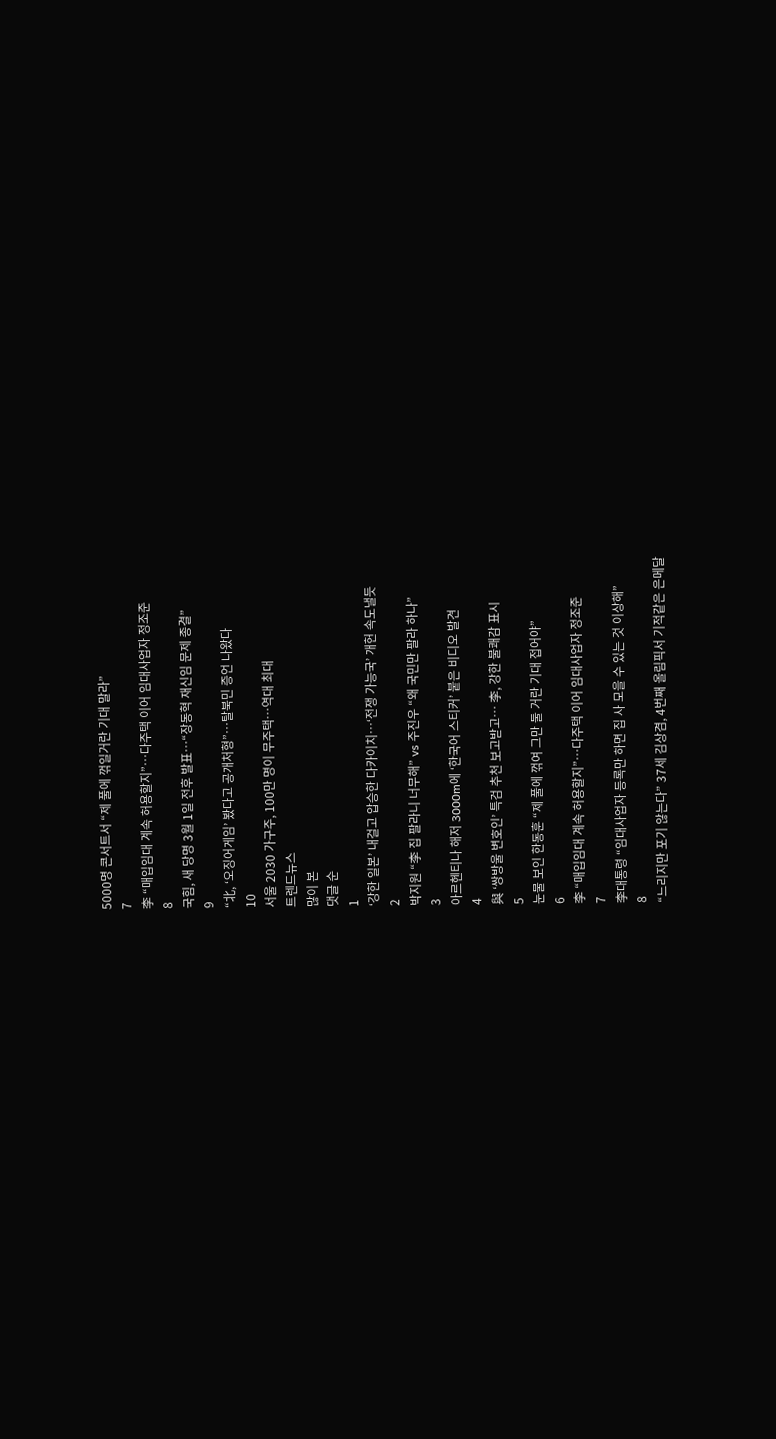5000명 콘서트서 “제 풀에 꺾일거란 기대 말라”
7
李 “매입임대 계속 허용할지”…다주택 이어 임대사업자 정조준
8
국힘, 새 당명 3월 1일 전후 발표…“장동혁 재신임 문제 종결”
9
“北, ‘오징어게임’ 봤다고 공개처형”…탈북민 증언 나왔다
10
서울 2030 가구주, 100만 명이 무주택…역대 최대
트렌드뉴스
많이 본
댓글 순
1
‘강한 일본’ 내걸고 압승한 다카이치…‘전쟁 가능국’ 개헌 속도낼듯
2
박지원 “李 집 팔라니 너무해” vs 주진우 “왜 국민만 팔라 하나”
3
아르헨티나 해저 3000m에 ‘한국어 스티커’ 붙은 비디오 발견
4
與 ‘쌍방울 변호인’ 특검 추천 보고받고… 李, 강한 불쾌감 표시
5
눈물 보인 한동훈 “제 풀에 꺾여 그만 둘 거란 기대 접어야”
6
李 “매입임대 계속 허용할지”…다주택 이어 임대사업자 정조준
7
李대통령 “임대사업자 등록만 하면 집 사 모을 수 있는 것 이상해”
8
“느리지만 포기 않는다” 37세 김상겸, 4번째 올림픽서 기적같은 은메달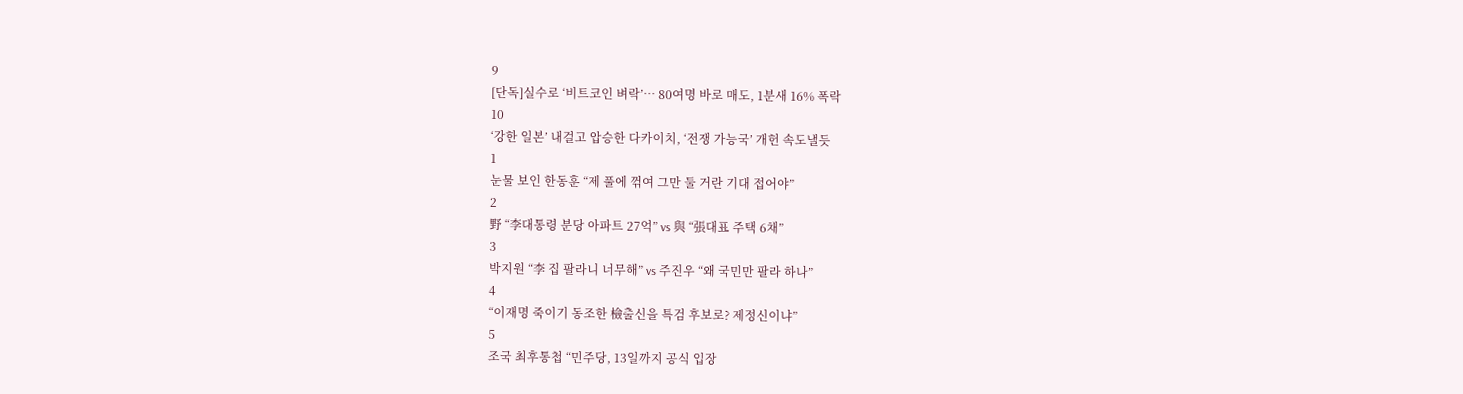9
[단독]실수로 ‘비트코인 벼락’… 80여명 바로 매도, 1분새 16% 폭락
10
‘강한 일본’ 내걸고 압승한 다카이치, ‘전쟁 가능국’ 개헌 속도낼듯
1
눈물 보인 한동훈 “제 풀에 꺾여 그만 둘 거란 기대 접어야”
2
野 “李대통령 분당 아파트 27억” vs 與 “張대표 주택 6채”
3
박지원 “李 집 팔라니 너무해” vs 주진우 “왜 국민만 팔라 하나”
4
“이재명 죽이기 동조한 檢출신을 특검 후보로? 제정신이냐”
5
조국 최후통첩 “민주당, 13일까지 공식 입장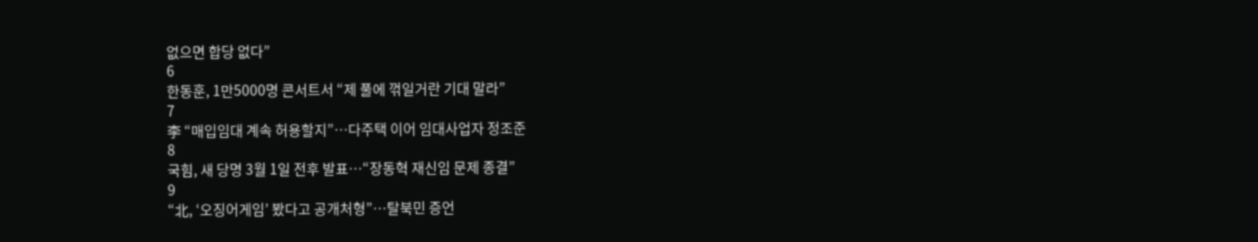없으면 합당 없다”
6
한동훈, 1만5000명 콘서트서 “제 풀에 꺾일거란 기대 말라”
7
李 “매입임대 계속 허용할지”…다주택 이어 임대사업자 정조준
8
국힘, 새 당명 3월 1일 전후 발표…“장동혁 재신임 문제 종결”
9
“北, ‘오징어게임’ 봤다고 공개처형”…탈북민 증언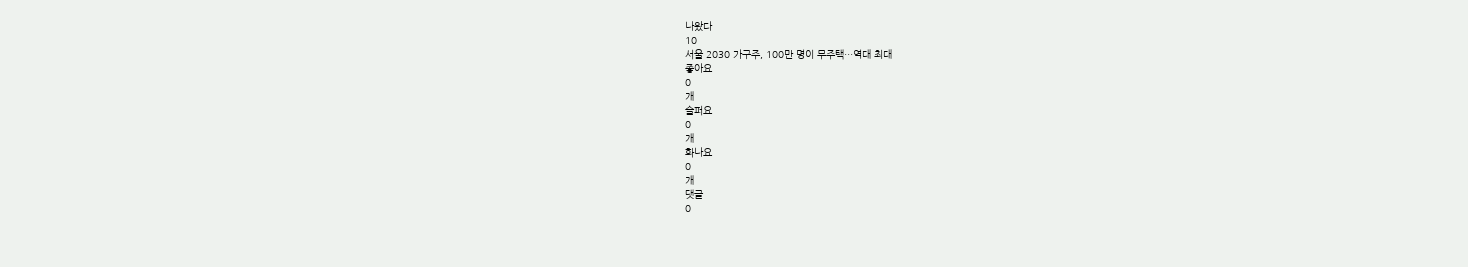나왔다
10
서울 2030 가구주, 100만 명이 무주택…역대 최대
좋아요
0
개
슬퍼요
0
개
화나요
0
개
댓글
0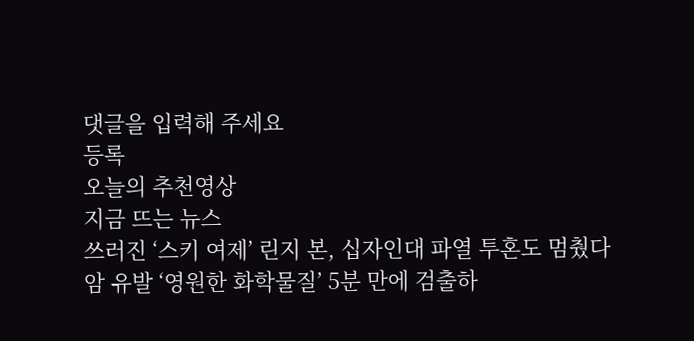댓글을 입력해 주세요
등록
오늘의 추천영상
지금 뜨는 뉴스
쓰러진 ‘스키 여제’ 린지 본, 십자인대 파열 투혼도 멈췄다
암 유발 ‘영원한 화학물질’ 5분 만에 검출하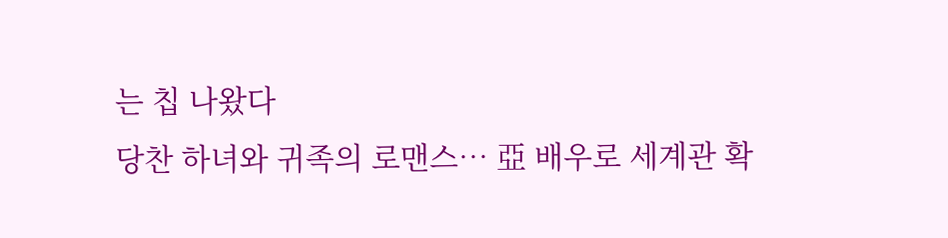는 칩 나왔다
당찬 하녀와 귀족의 로맨스… 亞 배우로 세계관 확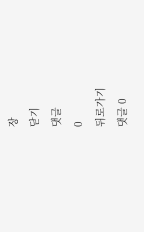장
닫기
댓글
0
뒤로가기
댓글 0